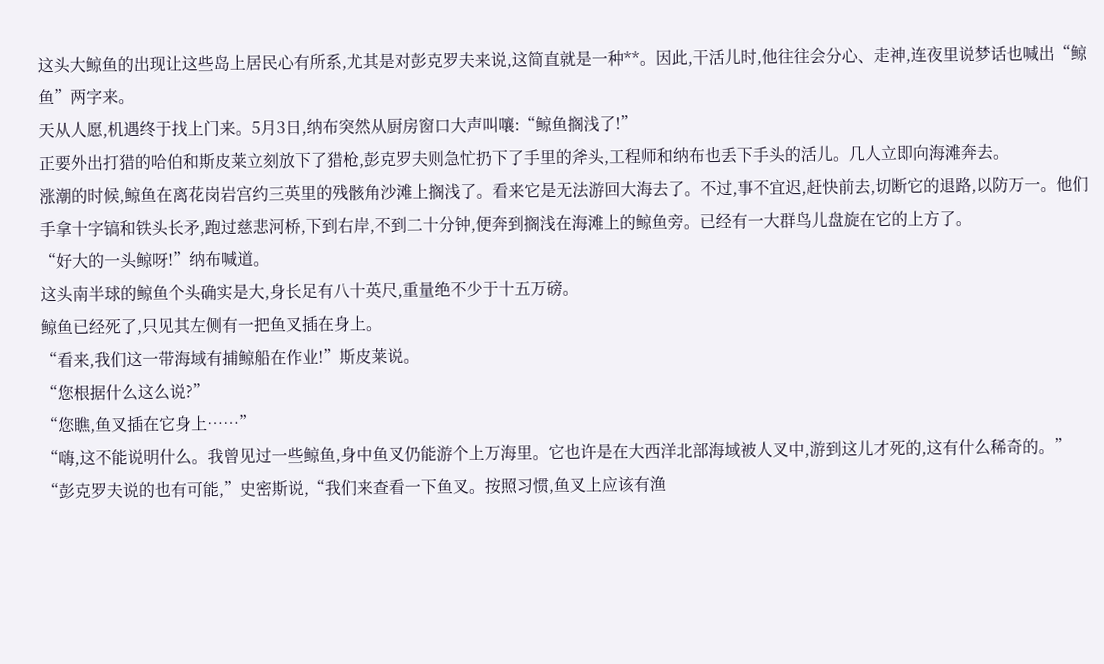这头大鲸鱼的出现让这些岛上居民心有所系,尤其是对彭克罗夫来说,这简直就是一种**。因此,干活儿时,他往往会分心、走神,连夜里说梦话也喊出“鲸鱼”两字来。
天从人愿,机遇终于找上门来。5月3日,纳布突然从厨房窗口大声叫嚷:“鲸鱼搁浅了!”
正要外出打猎的哈伯和斯皮莱立刻放下了猎枪,彭克罗夫则急忙扔下了手里的斧头,工程师和纳布也丢下手头的活儿。几人立即向海滩奔去。
涨潮的时候,鲸鱼在离花岗岩宫约三英里的残骸角沙滩上搁浅了。看来它是无法游回大海去了。不过,事不宜迟,赶快前去,切断它的退路,以防万一。他们手拿十字镐和铁头长矛,跑过慈悲河桥,下到右岸,不到二十分钟,便奔到搁浅在海滩上的鲸鱼旁。已经有一大群鸟儿盘旋在它的上方了。
“好大的一头鲸呀!”纳布喊道。
这头南半球的鲸鱼个头确实是大,身长足有八十英尺,重量绝不少于十五万磅。
鲸鱼已经死了,只见其左侧有一把鱼叉插在身上。
“看来,我们这一带海域有捕鲸船在作业!”斯皮莱说。
“您根据什么这么说?”
“您瞧,鱼叉插在它身上……”
“嗨,这不能说明什么。我曾见过一些鲸鱼,身中鱼叉仍能游个上万海里。它也许是在大西洋北部海域被人叉中,游到这儿才死的,这有什么稀奇的。”
“彭克罗夫说的也有可能,”史密斯说,“我们来查看一下鱼叉。按照习惯,鱼叉上应该有渔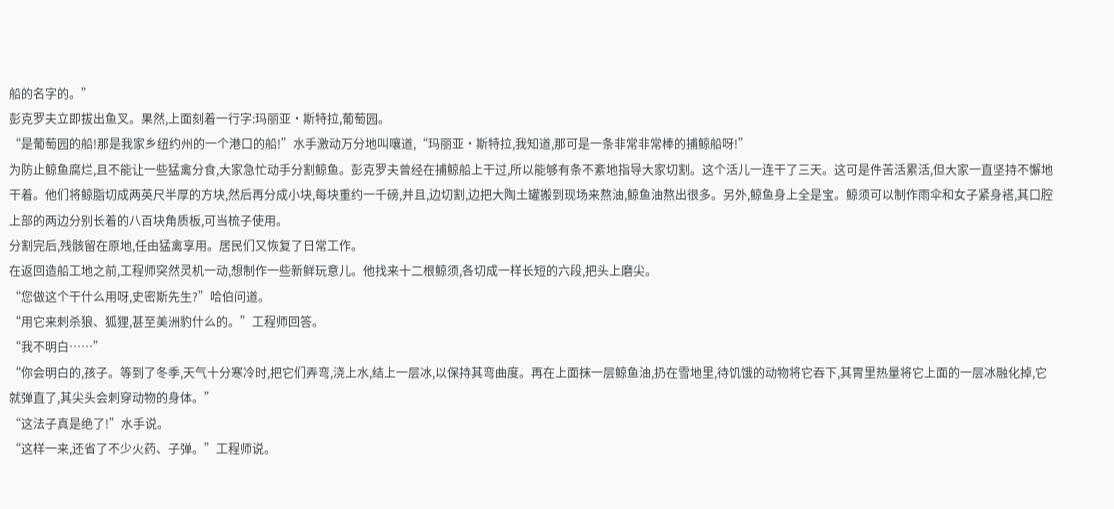船的名字的。”
彭克罗夫立即拔出鱼叉。果然,上面刻着一行字:玛丽亚·斯特拉,葡萄园。
“是葡萄园的船!那是我家乡纽约州的一个港口的船!”水手激动万分地叫嚷道,“玛丽亚·斯特拉,我知道,那可是一条非常非常棒的捕鲸船呀!”
为防止鲸鱼腐烂,且不能让一些猛禽分食,大家急忙动手分割鲸鱼。彭克罗夫曾经在捕鲸船上干过,所以能够有条不紊地指导大家切割。这个活儿一连干了三天。这可是件苦活累活,但大家一直坚持不懈地干着。他们将鲸脂切成两英尺半厚的方块,然后再分成小块,每块重约一千磅,并且,边切割,边把大陶土罐搬到现场来熬油,鲸鱼油熬出很多。另外,鲸鱼身上全是宝。鲸须可以制作雨伞和女子紧身褡,其口腔上部的两边分别长着的八百块角质板,可当梳子使用。
分割完后,残骸留在原地,任由猛禽享用。居民们又恢复了日常工作。
在返回造船工地之前,工程师突然灵机一动,想制作一些新鲜玩意儿。他找来十二根鲸须,各切成一样长短的六段,把头上磨尖。
“您做这个干什么用呀,史密斯先生?”哈伯问道。
“用它来刺杀狼、狐狸,甚至美洲豹什么的。”工程师回答。
“我不明白……”
“你会明白的,孩子。等到了冬季,天气十分寒冷时,把它们弄弯,浇上水,结上一层冰,以保持其弯曲度。再在上面抹一层鲸鱼油,扔在雪地里,待饥饿的动物将它吞下,其胃里热量将它上面的一层冰融化掉,它就弹直了,其尖头会刺穿动物的身体。”
“这法子真是绝了!”水手说。
“这样一来,还省了不少火药、子弹。”工程师说。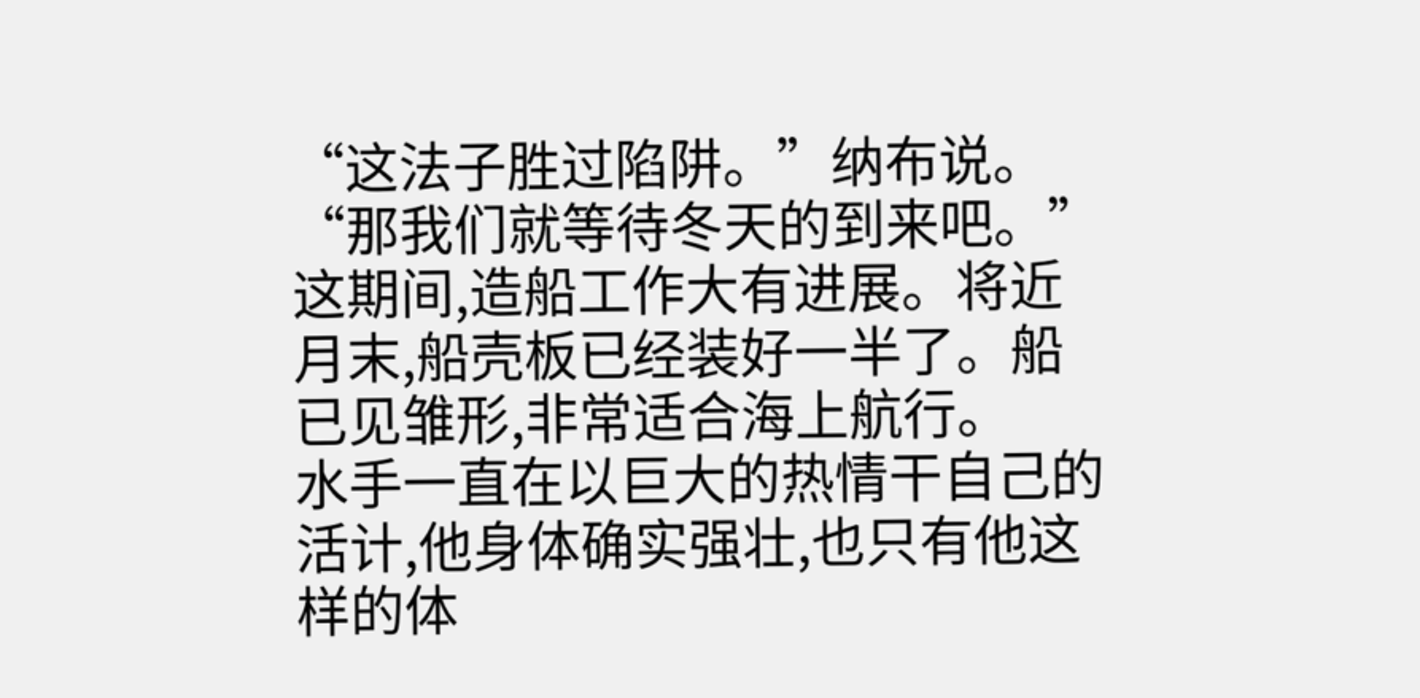“这法子胜过陷阱。”纳布说。
“那我们就等待冬天的到来吧。”
这期间,造船工作大有进展。将近月末,船壳板已经装好一半了。船已见雏形,非常适合海上航行。
水手一直在以巨大的热情干自己的活计,他身体确实强壮,也只有他这样的体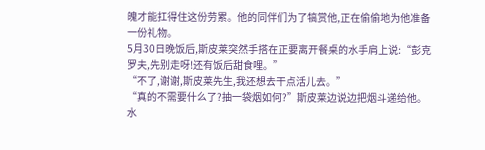魄才能扛得住这份劳累。他的同伴们为了犒赏他,正在偷偷地为他准备一份礼物。
5月30日晚饭后,斯皮莱突然手搭在正要离开餐桌的水手肩上说:“彭克罗夫,先别走呀!还有饭后甜食哩。”
“不了,谢谢,斯皮莱先生,我还想去干点活儿去。”
“真的不需要什么了?抽一袋烟如何?”斯皮莱边说边把烟斗递给他。
水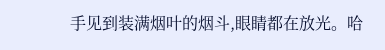手见到装满烟叶的烟斗,眼睛都在放光。哈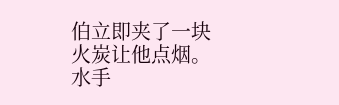伯立即夹了一块火炭让他点烟。水手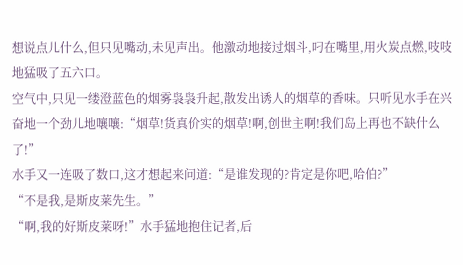想说点儿什么,但只见嘴动,未见声出。他激动地接过烟斗,叼在嘴里,用火炭点燃,吱吱地猛吸了五六口。
空气中,只见一缕澄蓝色的烟雾袅袅升起,散发出诱人的烟草的香味。只听见水手在兴奋地一个劲儿地嚷嚷:“烟草!货真价实的烟草!啊,创世主啊!我们岛上再也不缺什么了!”
水手又一连吸了数口,这才想起来问道:“是谁发现的?肯定是你吧,哈伯?”
“不是我,是斯皮莱先生。”
“啊,我的好斯皮莱呀!”水手猛地抱住记者,后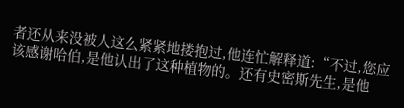者还从来没被人这么紧紧地搂抱过,他连忙解释道:“不过,您应该感谢哈伯,是他认出了这种植物的。还有史密斯先生,是他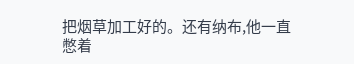把烟草加工好的。还有纳布,他一直憋着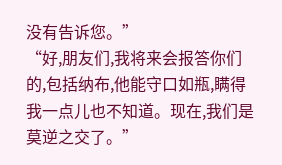没有告诉您。”
“好,朋友们,我将来会报答你们的,包括纳布,他能守口如瓶,瞒得我一点儿也不知道。现在,我们是莫逆之交了。”